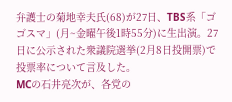弁護士の菊地幸夫氏(68)が27日、TBS系「ゴゴスマ」(月~金曜午後1時55分)に生出演。27日に公示された衆議院選挙(2月8日投開票)で投票率について言及した。
MCの石井亮次が、各党の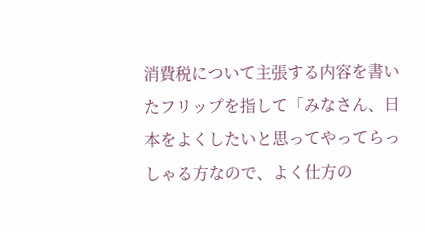消費税について主張する内容を書いたフリップを指して「みなさん、日本をよくしたいと思ってやってらっしゃる方なので、よく仕方の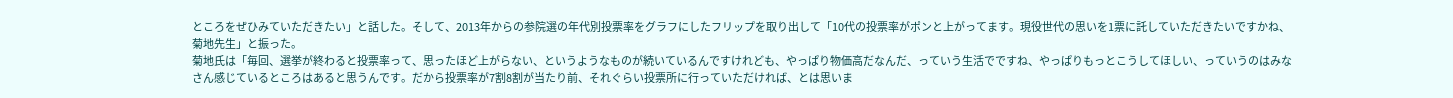ところをぜひみていただきたい」と話した。そして、2013年からの参院選の年代別投票率をグラフにしたフリップを取り出して「10代の投票率がポンと上がってます。現役世代の思いを1票に託していただきたいですかね、菊地先生」と振った。
菊地氏は「毎回、選挙が終わると投票率って、思ったほど上がらない、というようなものが続いているんですけれども、やっぱり物価高だなんだ、っていう生活でですね、やっぱりもっとこうしてほしい、っていうのはみなさん感じているところはあると思うんです。だから投票率が7割8割が当たり前、それぐらい投票所に行っていただければ、とは思いま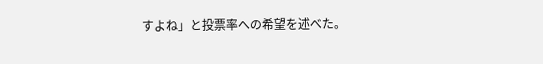すよね」と投票率への希望を述べた。